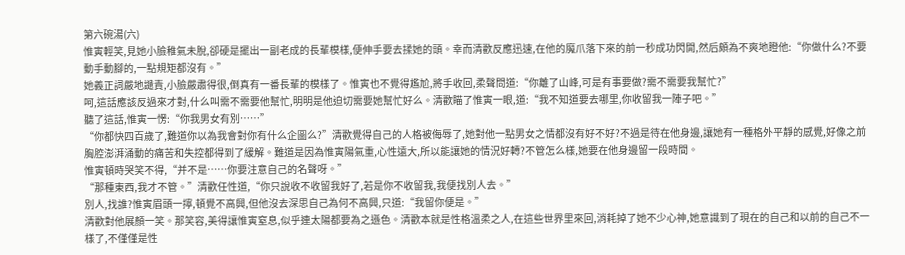第六碗湯(六)
惟寅輕笑,見她小臉稚氣未脫,卻硬是擺出一副老成的長輩模樣,便伸手要去揉她的頭。幸而清歡反應迅速,在他的魔爪落下來的前一秒成功閃開,然后頗為不爽地瞪他:“你做什么?不要動手動腳的,一點規矩都沒有。”
她義正詞嚴地譴責,小臉嚴肅得很,倒真有一番長輩的模樣了。惟寅也不覺得尷尬,將手收回,柔聲問道:“你離了山峰,可是有事要做?需不需要我幫忙?”
呵,這話應該反過來才對,什么叫需不需要他幫忙,明明是他迫切需要她幫忙好么。清歡瞄了惟寅一眼,道:“我不知道要去哪里,你收留我一陣子吧。”
聽了這話,惟寅一愣:“你我男女有別……”
“你都快四百歲了,難道你以為我會對你有什么企圖么?”清歡覺得自己的人格被侮辱了,她對他一點男女之情都沒有好不好?不過是待在他身邊,讓她有一種格外平靜的感覺,好像之前胸腔澎湃涌動的痛苦和失控都得到了緩解。難道是因為惟寅陽氣重,心性遠大,所以能讓她的情況好轉?不管怎么樣,她要在他身邊留一段時間。
惟寅頓時哭笑不得,“并不是……你要注意自己的名聲呀。”
“那種東西,我才不管。”清歡任性道,“你只說收不收留我好了,若是你不收留我,我便找別人去。”
別人,找誰?惟寅眉頭一擰,頓覺不高興,但他沒去深思自己為何不高興,只道:“我留你便是。”
清歡對他展顏一笑。那笑容,美得讓惟寅窒息,似乎連太陽都要為之遜色。清歡本就是性格溫柔之人,在這些世界里來回,消耗掉了她不少心神,她意識到了現在的自己和以前的自己不一樣了,不僅僅是性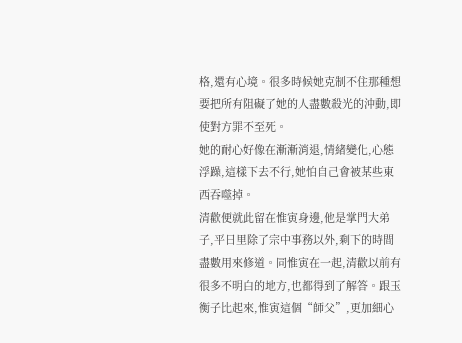格,還有心境。很多時候她克制不住那種想要把所有阻礙了她的人盡數殺光的沖動,即使對方罪不至死。
她的耐心好像在漸漸消退,情緒變化,心態浮躁,這樣下去不行,她怕自己會被某些東西吞噬掉。
清歡便就此留在惟寅身邊,他是掌門大弟子,平日里除了宗中事務以外,剩下的時間盡數用來修道。同惟寅在一起,清歡以前有很多不明白的地方,也都得到了解答。跟玉衡子比起來,惟寅這個“師父”,更加細心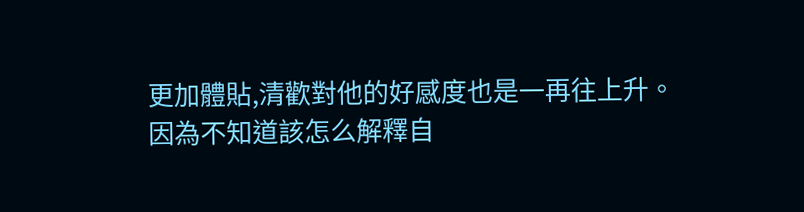更加體貼,清歡對他的好感度也是一再往上升。
因為不知道該怎么解釋自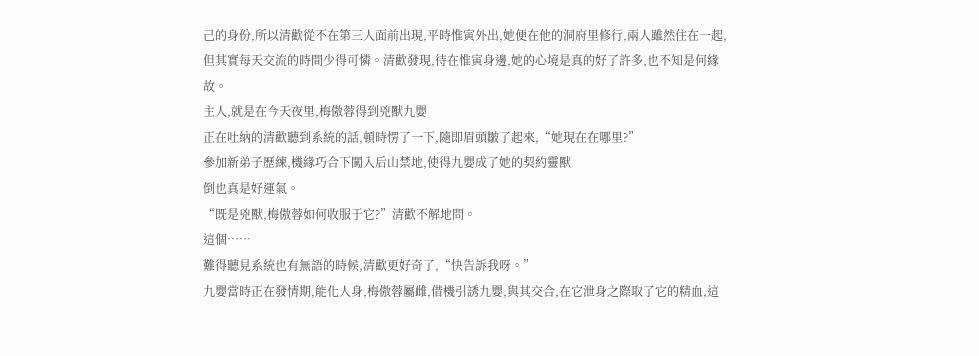己的身份,所以清歡從不在第三人面前出現,平時惟寅外出,她便在他的洞府里修行,兩人雖然住在一起,但其實每天交流的時間少得可憐。清歡發現,待在惟寅身邊,她的心境是真的好了許多,也不知是何緣故。
主人,就是在今天夜里,梅傲蓉得到兇獸九嬰
正在吐納的清歡聽到系統的話,頓時愣了一下,隨即眉頭皺了起來,“她現在在哪里?”
參加新弟子歷練,機緣巧合下闖入后山禁地,使得九嬰成了她的契約靈獸
倒也真是好運氣。
“既是兇獸,梅傲蓉如何收服于它?”清歡不解地問。
這個……
難得聽見系統也有無語的時候,清歡更好奇了,“快告訴我呀。”
九嬰當時正在發情期,能化人身,梅傲蓉屬雌,借機引誘九嬰,與其交合,在它泄身之際取了它的精血,這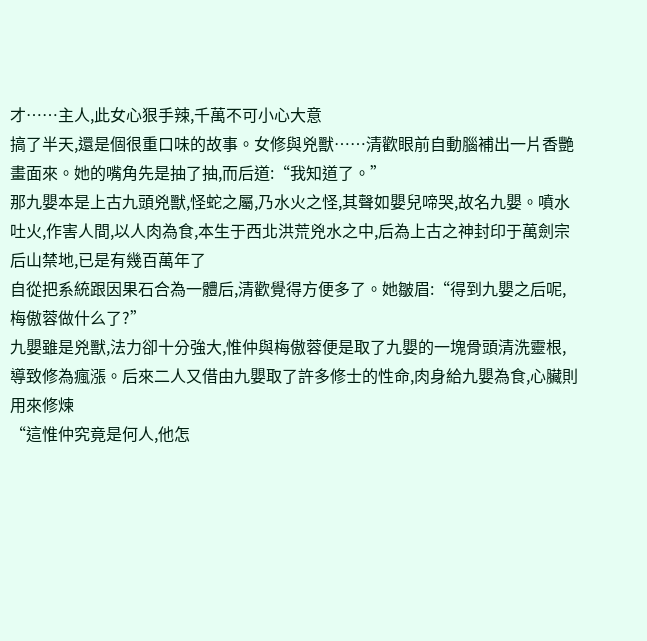才……主人,此女心狠手辣,千萬不可小心大意
搞了半天,還是個很重口味的故事。女修與兇獸……清歡眼前自動腦補出一片香艷畫面來。她的嘴角先是抽了抽,而后道:“我知道了。”
那九嬰本是上古九頭兇獸,怪蛇之屬,乃水火之怪,其聲如嬰兒啼哭,故名九嬰。噴水吐火,作害人間,以人肉為食,本生于西北洪荒兇水之中,后為上古之神封印于萬劍宗后山禁地,已是有幾百萬年了
自從把系統跟因果石合為一體后,清歡覺得方便多了。她皺眉:“得到九嬰之后呢,梅傲蓉做什么了?”
九嬰雖是兇獸,法力卻十分強大,惟仲與梅傲蓉便是取了九嬰的一塊骨頭清洗靈根,導致修為瘋漲。后來二人又借由九嬰取了許多修士的性命,肉身給九嬰為食,心臟則用來修煉
“這惟仲究竟是何人,他怎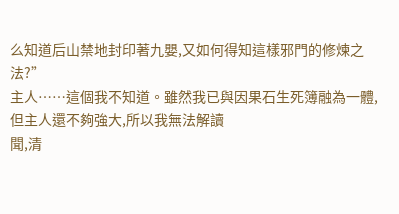么知道后山禁地封印著九嬰,又如何得知這樣邪門的修煉之法?”
主人……這個我不知道。雖然我已與因果石生死簿融為一體,但主人還不夠強大,所以我無法解讀
聞,清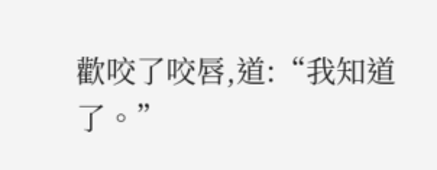歡咬了咬唇,道:“我知道了。”